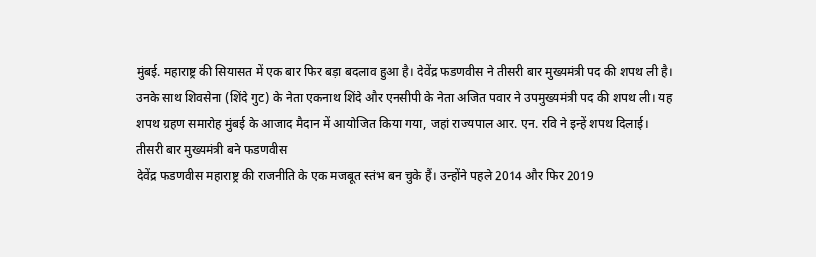मुंबई. महाराष्ट्र की सियासत में एक बार फिर बड़ा बदलाव हुआ है। देवेंद्र फडणवीस ने तीसरी बार मुख्यमंत्री पद की शपथ ली है। उनके साथ शिवसेना (शिंदे गुट) के नेता एकनाथ शिंदे और एनसीपी के नेता अजित पवार ने उपमुख्यमंत्री पद की शपथ ली। यह शपथ ग्रहण समारोह मुंबई के आजाद मैदान में आयोजित किया गया, जहां राज्यपाल आर. एन. रवि ने इन्हें शपथ दिलाई।
तीसरी बार मुख्यमंत्री बने फडणवीस
देवेंद्र फडणवीस महाराष्ट्र की राजनीति के एक मजबूत स्तंभ बन चुके हैं। उन्होंने पहले 2014 और फिर 2019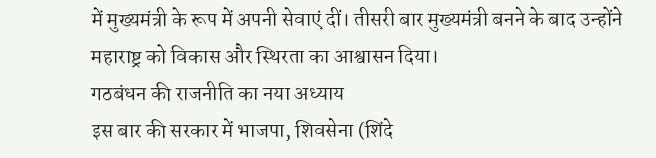में मुख्यमंत्री के रूप में अपनी सेवाएं दीं। तीसरी बार मुख्यमंत्री बनने के बाद उन्होंने महाराष्ट्र को विकास और स्थिरता का आश्वासन दिया।
गठबंधन की राजनीति का नया अध्याय
इस बार की सरकार में भाजपा, शिवसेना (शिंदे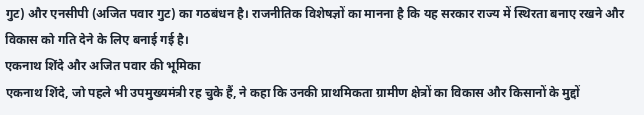गुट) और एनसीपी (अजित पवार गुट) का गठबंधन है। राजनीतिक विशेषज्ञों का मानना है कि यह सरकार राज्य में स्थिरता बनाए रखने और विकास को गति देने के लिए बनाई गई है।
एकनाथ शिंदे और अजित पवार की भूमिका
एकनाथ शिंदे, जो पहले भी उपमुख्यमंत्री रह चुके हैं, ने कहा कि उनकी प्राथमिकता ग्रामीण क्षेत्रों का विकास और किसानों के मुद्दों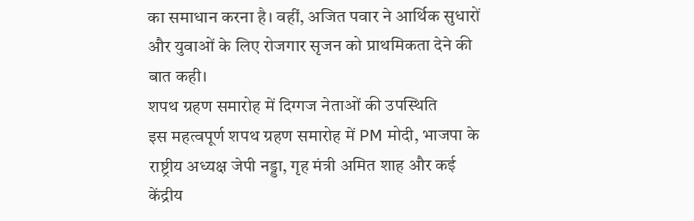का समाधान करना है। वहीं, अजित पवार ने आर्थिक सुधारों और युवाओं के लिए रोजगार सृजन को प्राथमिकता देने की बात कही।
शपथ ग्रहण समारोह में दिग्गज नेताओं की उपस्थिति
इस महत्वपूर्ण शपथ ग्रहण समारोह में PM मोदी, भाजपा के राष्ट्रीय अध्यक्ष जेपी नड्डा, गृह मंत्री अमित शाह और कई केंद्रीय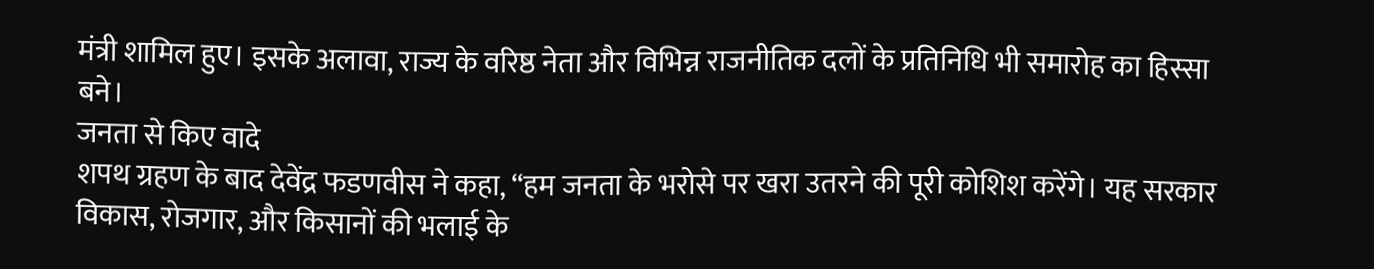मंत्री शामिल हुए। इसके अलावा, राज्य के वरिष्ठ नेता और विभिन्न राजनीतिक दलों के प्रतिनिधि भी समारोह का हिस्सा बने।
जनता से किए वादे
शपथ ग्रहण के बाद देवेंद्र फडणवीस ने कहा, “हम जनता के भरोसे पर खरा उतरने की पूरी कोशिश करेंगे। यह सरकार विकास, रोजगार, और किसानों की भलाई के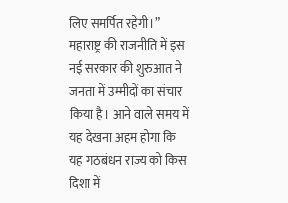लिए समर्पित रहेगी।”
महाराष्ट्र की राजनीति में इस नई सरकार की शुरुआत ने जनता में उम्मीदों का संचार किया है। आने वाले समय में यह देखना अहम होगा कि यह गठबंधन राज्य को किस दिशा में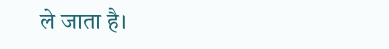ले जाता है।